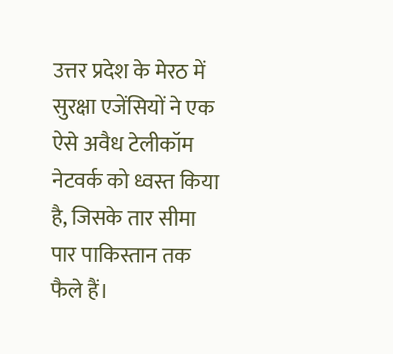उत्तर प्रदेश के मेरठ में सुरक्षा एजेंसियों ने एक ऐसे अवैध टेलीकॉम नेटवर्क को ध्वस्त किया है, जिसके तार सीमा पार पाकिस्तान तक फैले हैं।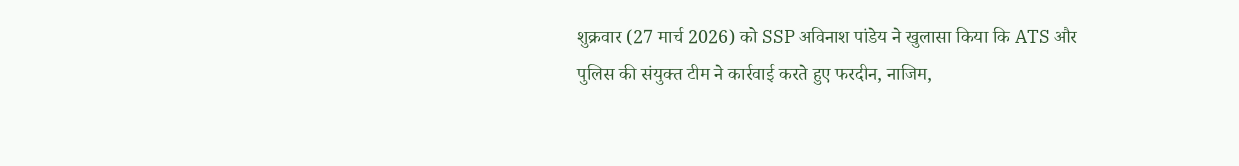शुक्रवार (27 मार्च 2026) को SSP अविनाश पांडेय ने खुलासा किया कि ATS और पुलिस की संयुक्त टीम ने कार्रवाई करते हुए फरदीन, नाजिम,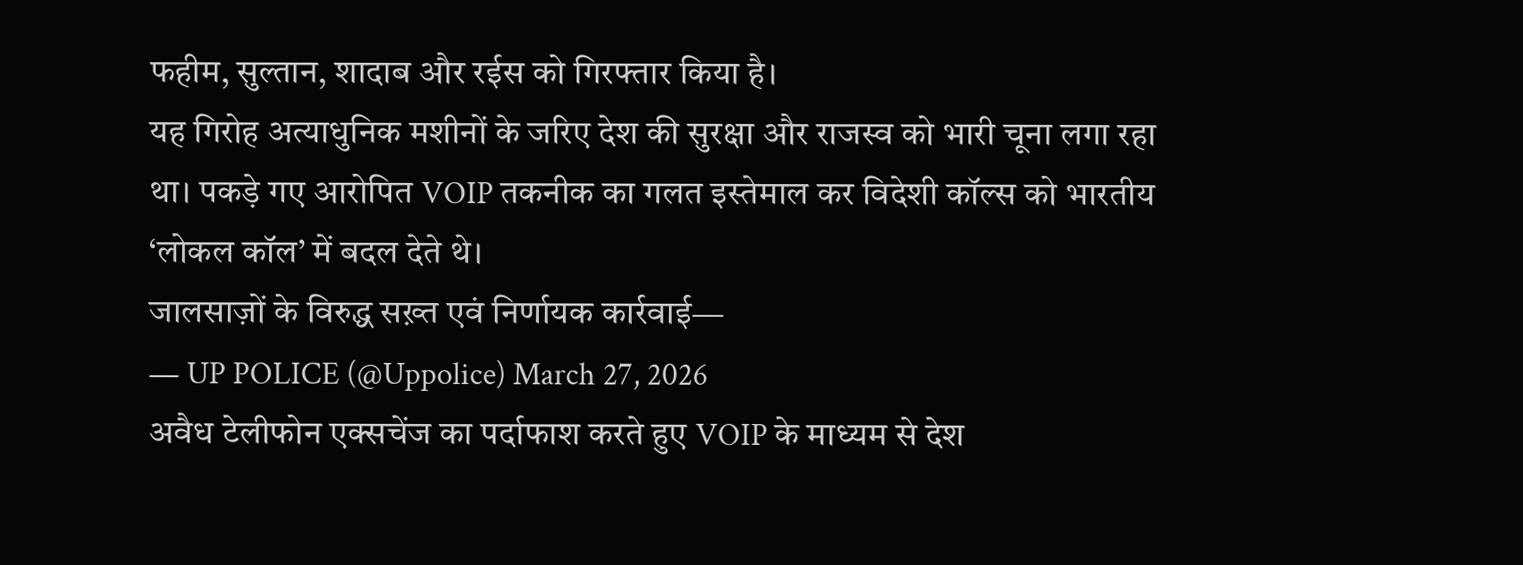फहीम, सुल्तान, शादाब और रईस को गिरफ्तार किया है।
यह गिरोह अत्याधुनिक मशीनों के जरिए देश की सुरक्षा और राजस्व को भारी चूना लगा रहा था। पकड़े गए आरोपित VOIP तकनीक का गलत इस्तेमाल कर विदेशी कॉल्स को भारतीय ‘लोकल कॉल’ में बदल देते थे।
जालसाज़ों के विरुद्ध सख़्त एवं निर्णायक कार्रवाई—
— UP POLICE (@Uppolice) March 27, 2026
अवैध टेलीफोन एक्सचेंज का पर्दाफाश करते हुए VOIP के माध्यम से देश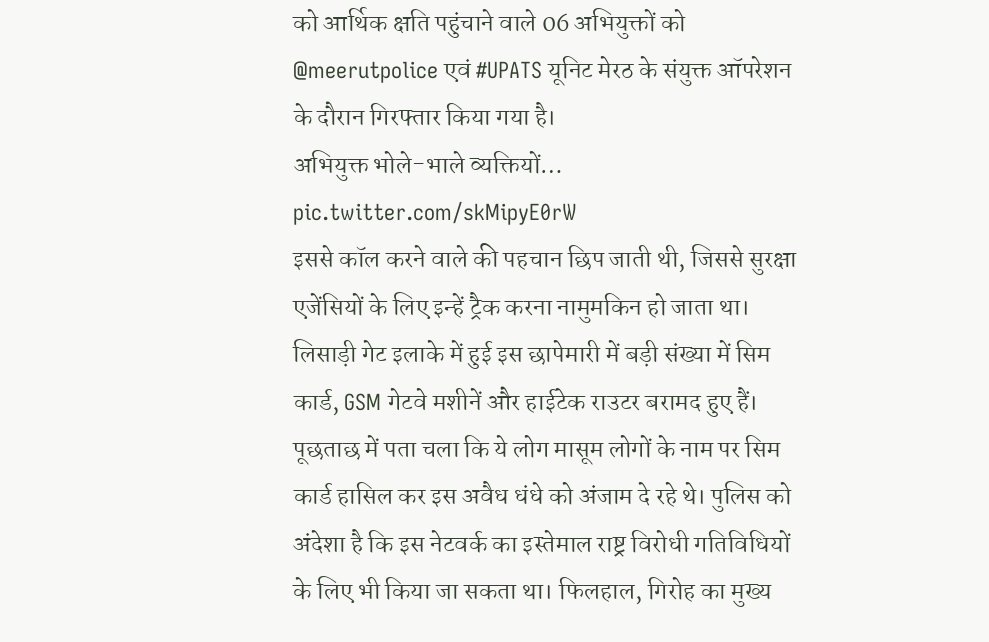को आर्थिक क्षति पहुंचाने वाले 06 अभियुक्तों को @meerutpolice एवं #UPATS यूनिट मेरठ के संयुक्त ऑपरेशन के दौरान गिरफ्तार किया गया है।
अभियुक्त भोले-भाले व्यक्तियों… pic.twitter.com/skMipyE0rW
इससे कॉल करने वाले की पहचान छिप जाती थी, जिससे सुरक्षा एजेंसियों के लिए इन्हें ट्रैक करना नामुमकिन हो जाता था। लिसाड़ी गेट इलाके में हुई इस छापेमारी में बड़ी संख्या में सिम कार्ड, GSM गेटवे मशीनें और हाईटेक राउटर बरामद हुए हैं।
पूछताछ में पता चला कि ये लोग मासूम लोगों के नाम पर सिम कार्ड हासिल कर इस अवैध धंधे को अंजाम दे रहे थे। पुलिस को अंदेशा है कि इस नेटवर्क का इस्तेमाल राष्ट्र विरोधी गतिविधियों के लिए भी किया जा सकता था। फिलहाल, गिरोह का मुख्य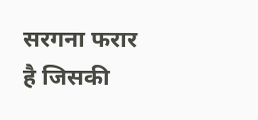सरगना फरार है जिसकी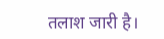तलाश जारी है।